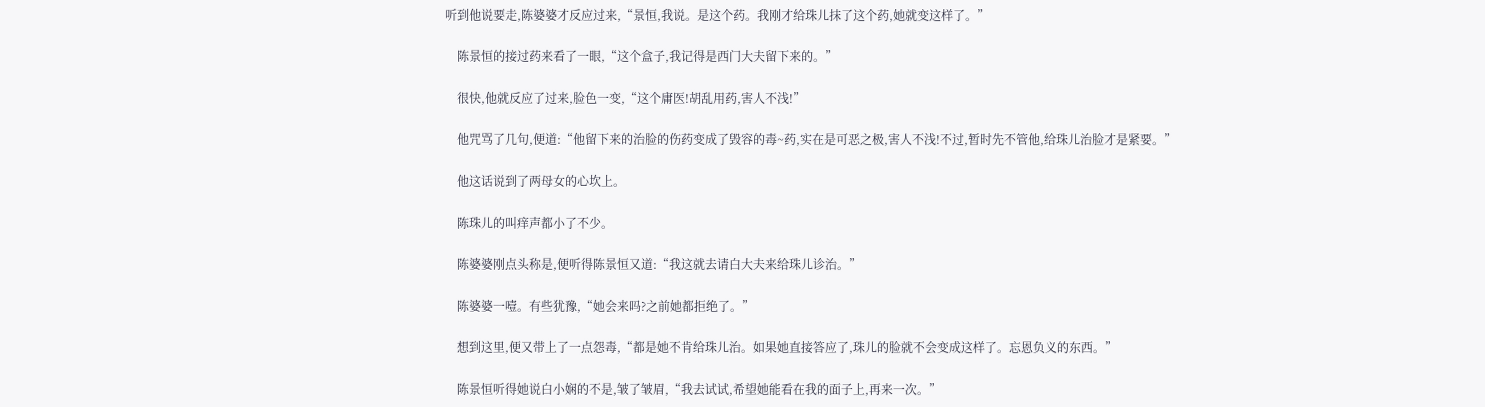听到他说要走,陈婆婆才反应过来,“景恒,我说。是这个药。我刚才给珠儿抹了这个药,她就变这样了。”

    陈景恒的接过药来看了一眼,“这个盒子,我记得是西门大夫留下来的。”

    很快,他就反应了过来,脸色一变,“这个庸医!胡乱用药,害人不浅!”

    他咒骂了几句,便道:“他留下来的治脸的伤药变成了毁容的毒~药,实在是可恶之极,害人不浅!不过,暂时先不管他,给珠儿治脸才是紧要。”

    他这话说到了两母女的心坎上。

    陈珠儿的叫痒声都小了不少。

    陈婆婆刚点头称是,便听得陈景恒又道:“我这就去请白大夫来给珠儿诊治。”

    陈婆婆一噎。有些犹豫,“她会来吗?之前她都拒绝了。”

    想到这里,便又带上了一点怨毒,“都是她不肯给珠儿治。如果她直接答应了,珠儿的脸就不会变成这样了。忘恩负义的东西。”

    陈景恒听得她说白小娴的不是,皱了皱眉,“我去试试,希望她能看在我的面子上,再来一次。”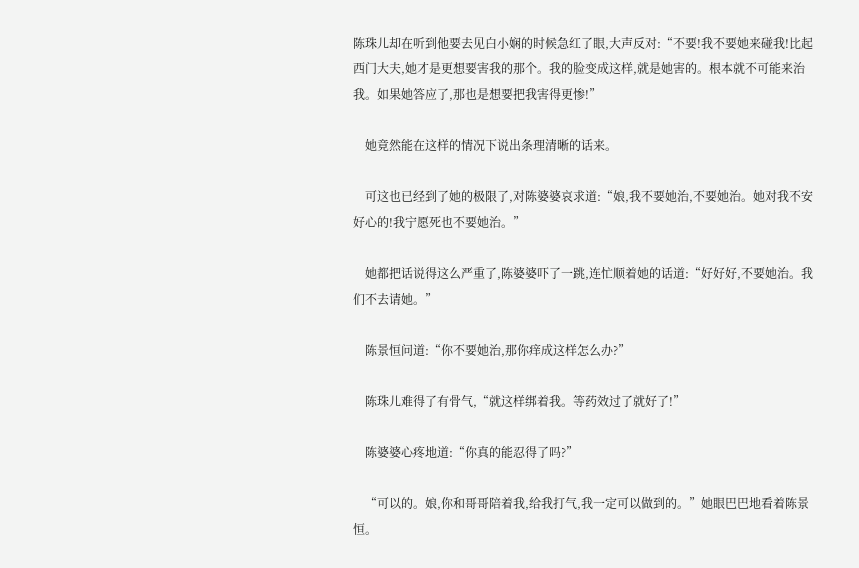陈珠儿却在听到他要去见白小娴的时候急红了眼,大声反对:“不要!我不要她来碰我!比起西门大夫,她才是更想要害我的那个。我的脸变成这样,就是她害的。根本就不可能来治我。如果她答应了,那也是想要把我害得更惨!”

    她竟然能在这样的情况下说出条理清晰的话来。

    可这也已经到了她的极限了,对陈婆婆哀求道:“娘,我不要她治,不要她治。她对我不安好心的!我宁愿死也不要她治。”

    她都把话说得这么严重了,陈婆婆吓了一跳,连忙顺着她的话道:“好好好,不要她治。我们不去请她。”

    陈景恒问道:“你不要她治,那你痒成这样怎么办?”

    陈珠儿难得了有骨气,“就这样绑着我。等药效过了就好了!”

    陈婆婆心疼地道:“你真的能忍得了吗?”

    “可以的。娘,你和哥哥陪着我,给我打气,我一定可以做到的。”她眼巴巴地看着陈景恒。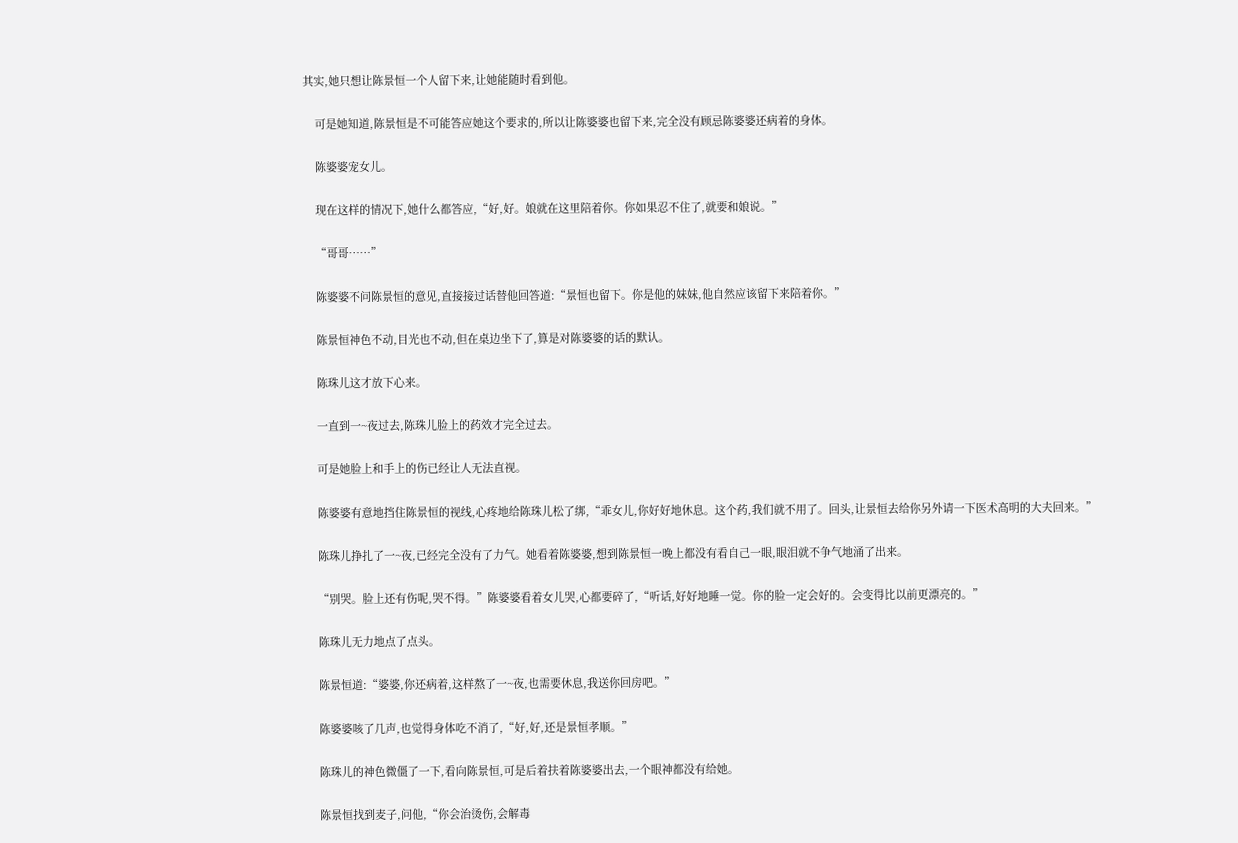其实,她只想让陈景恒一个人留下来,让她能随时看到他。

    可是她知道,陈景恒是不可能答应她这个要求的,所以让陈婆婆也留下来,完全没有顾忌陈婆婆还病着的身体。

    陈婆婆宠女儿。

    现在这样的情况下,她什么都答应,“好,好。娘就在这里陪着你。你如果忍不住了,就要和娘说。”

    “哥哥……”

    陈婆婆不问陈景恒的意见,直接接过话替他回答道:“景恒也留下。你是他的妹妹,他自然应该留下来陪着你。”

    陈景恒神色不动,目光也不动,但在桌边坐下了,算是对陈婆婆的话的默认。

    陈珠儿这才放下心来。

    一直到一~夜过去,陈珠儿脸上的药效才完全过去。

    可是她脸上和手上的伤已经让人无法直视。

    陈婆婆有意地挡住陈景恒的视线,心疼地给陈珠儿松了绑,“乖女儿,你好好地休息。这个药,我们就不用了。回头,让景恒去给你另外请一下医术高明的大夫回来。”

    陈珠儿挣扎了一~夜,已经完全没有了力气。她看着陈婆婆,想到陈景恒一晚上都没有看自己一眼,眼泪就不争气地涌了出来。

    “别哭。脸上还有伤呢,哭不得。”陈婆婆看着女儿哭,心都要碎了,“听话,好好地睡一觉。你的脸一定会好的。会变得比以前更漂亮的。”

    陈珠儿无力地点了点头。

    陈景恒道:“婆婆,你还病着,这样熬了一~夜,也需要休息,我送你回房吧。”

    陈婆婆咳了几声,也觉得身体吃不消了,“好,好,还是景恒孝顺。”

    陈珠儿的神色微僵了一下,看向陈景恒,可是后着扶着陈婆婆出去,一个眼神都没有给她。

    陈景恒找到麦子,问他,“你会治烫伤,会解毒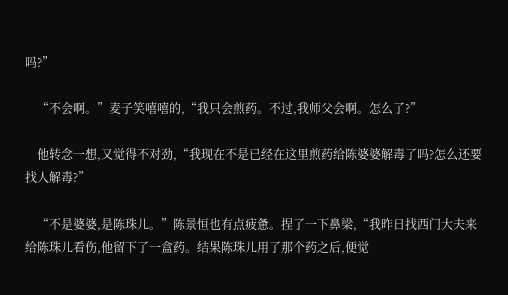吗?”

    “不会啊。”麦子笑嘻嘻的,“我只会煎药。不过,我师父会啊。怎么了?”

    他转念一想,又觉得不对劲,“我现在不是已经在这里煎药给陈婆婆解毒了吗?怎么还要找人解毒?”

    “不是婆婆,是陈珠儿。”陈景恒也有点疲惫。捏了一下鼻梁,“我昨日找西门大夫来给陈珠儿看伤,他留下了一盒药。结果陈珠儿用了那个药之后,便觉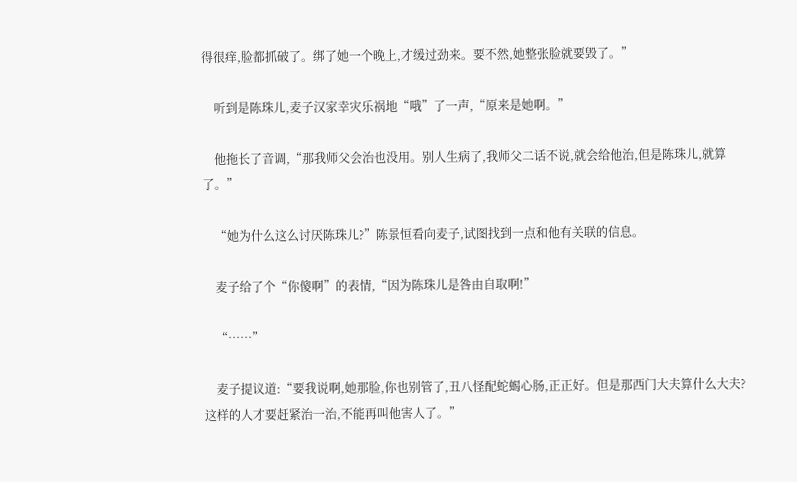得很痒,脸都抓破了。绑了她一个晚上,才缓过劲来。要不然,她整张脸就要毁了。”

    听到是陈珠儿,麦子汉家幸灾乐祸地“哦”了一声,“原来是她啊。”

    他拖长了音调,“那我师父会治也没用。别人生病了,我师父二话不说,就会给他治,但是陈珠儿,就算了。”

    “她为什么这么讨厌陈珠儿?”陈景恒看向麦子,试图找到一点和他有关联的信息。

    麦子给了个“你傻啊”的表情,“因为陈珠儿是咎由自取啊!”

    “……”

    麦子提议道:“要我说啊,她那脸,你也别管了,丑八怪配蛇蝎心肠,正正好。但是那西门大夫算什么大夫?这样的人才要赶紧治一治,不能再叫他害人了。”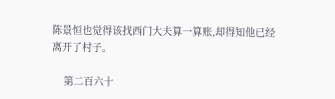陈景恒也觉得该找西门大夫算一算账,却得知他已经离开了村子。

    第二百六十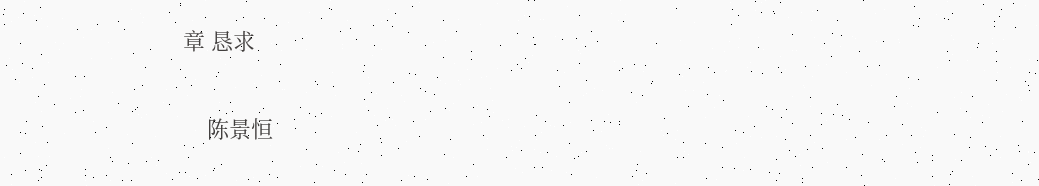章 恳求

    陈景恒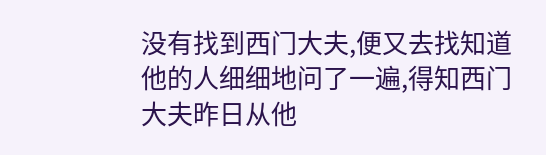没有找到西门大夫,便又去找知道他的人细细地问了一遍,得知西门大夫昨日从他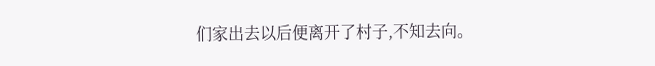们家出去以后便离开了村子,不知去向。